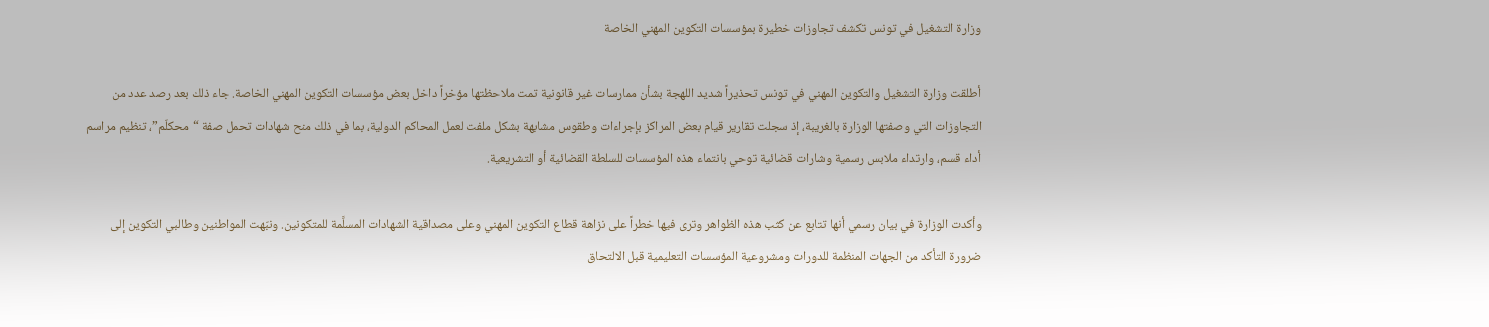وزارة التشغيل في تونس تكشف تجاوزات خطيرة بمؤسسات التكوين المهني الخاصة

أطلقت وزارة التشغيل والتكوين المهني في تونس تحذيراً شديد اللهجة بشأن ممارسات غير قانونية تمت ملاحظتها مؤخراً داخل بعض مؤسسات التكوين المهني الخاصة. جاء ذلك بعد رصد عدد من التجاوزات التي وصفتها الوزارة بالغريبة، إذ سجلت تقارير قيام بعض المراكز بإجراءات وطقوس مشابهة بشكل ملفت لعمل المحاكم الدولية، بما في ذلك منح شهادات تحمل صفة “محكلّم”، تنظيم مراسم أداء قسم، وارتداء ملابس رسمية وشارات قضائية توحي بانتماء هذه المؤسسات للسلطة القضائية أو التشريعية.

وأكدت الوزارة في بيان رسمي أنها تتابع عن كثب هذه الظواهر وترى فيها خطراً على نزاهة قطاع التكوين المهني وعلى مصداقية الشهادات المسلَّمة للمتكونين. ونبّهت المواطنين وطالبي التكوين إلى ضرورة التأكد من الجهات المنظمة للدورات ومشروعية المؤسسات التعليمية قبل الالتحاق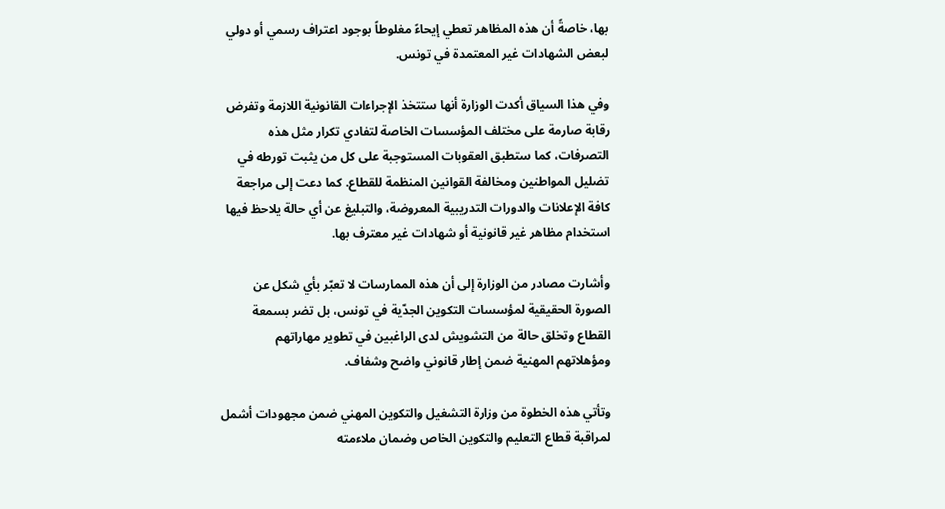بها، خاصةً أن هذه المظاهر تعطي إيحاءً مغلوطاً بوجود اعتراف رسمي أو دولي لبعض الشهادات غير المعتمدة في تونس.

وفي هذا السياق أكدت الوزارة أنها ستتخذ الإجراءات القانونية اللازمة وتفرض رقابة صارمة على مختلف المؤسسات الخاصة لتفادي تكرار مثل هذه التصرفات، كما ستطبق العقوبات المستوجبة على كل من يثبت تورطه في تضليل المواطنين ومخالفة القوانين المنظمة للقطاع. كما دعت إلى مراجعة كافة الإعلانات والدورات التدريبية المعروضة، والتبليغ عن أي حالة يلاحظ فيها استخدام مظاهر غير قانونية أو شهادات غير معترف بها.

وأشارت مصادر من الوزارة إلى أن هذه الممارسات لا تعبّر بأي شكل عن الصورة الحقيقية لمؤسسات التكوين الجدّية في تونس، بل تضر بسمعة القطاع وتخلق حالة من التشويش لدى الراغبين في تطوير مهاراتهم ومؤهلاتهم المهنية ضمن إطار قانوني واضح وشفاف.

وتأتي هذه الخطوة من وزارة التشغيل والتكوين المهني ضمن مجهودات أشمل لمراقبة قطاع التعليم والتكوين الخاص وضمان ملاءمته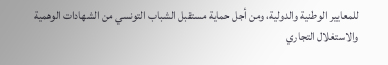للمعايير الوطنية والدولية، ومن أجل حماية مستقبل الشباب التونسي من الشهادات الوهمية والاستغلال التجاري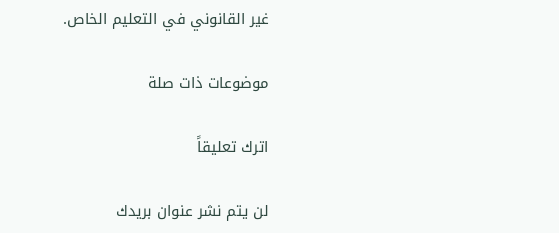غير القانوني في التعليم الخاص.

موضوعات ذات صلة

اترك تعليقاً

لن يتم نشر عنوان بريدك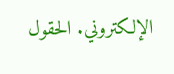الإلكتروني. الحقول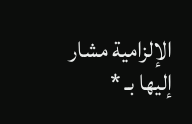الإلزامية مشار إليها بـ *